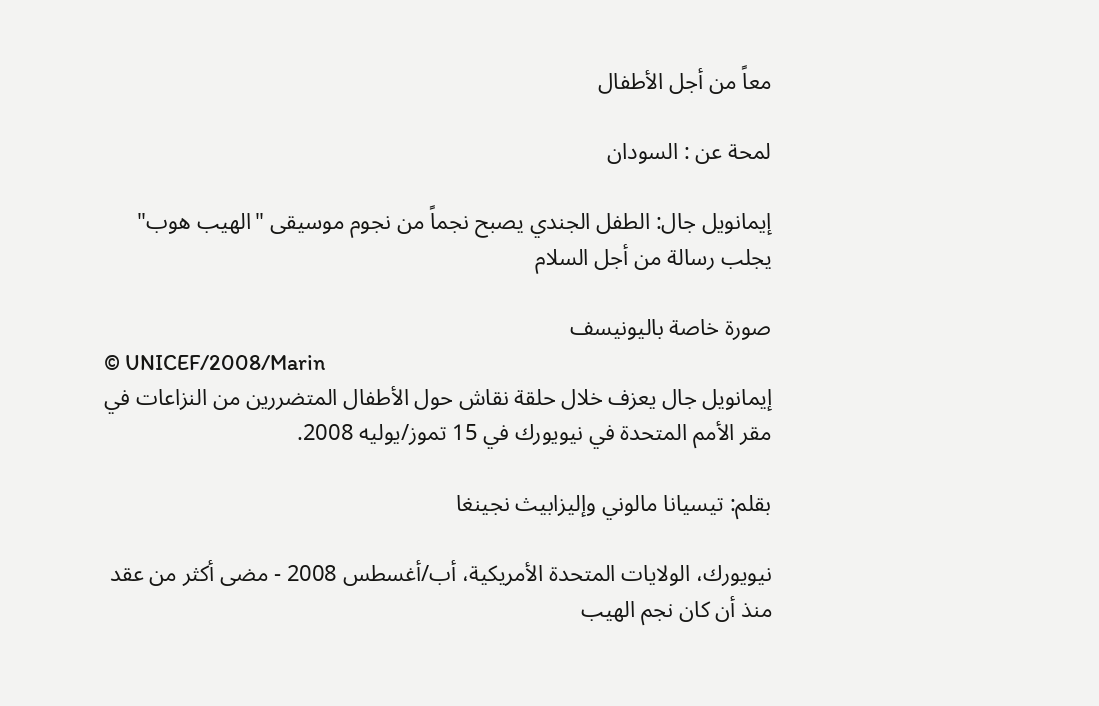معاً من أجل الأطفال

لمحة عن : السودان

إيمانويل جال: الطفل الجندي يصبح نجماً من نجوم موسيقى "الهيب هوب" يجلب رسالة من أجل السلام

صورة خاصة باليونيسف
© UNICEF/2008/Marin
إيمانويل جال يعزف خلال حلقة نقاش حول الأطفال المتضررين من النزاعات في مقر الأمم المتحدة في نيويورك في 15 تموز/يوليه 2008.

بقلم: تيسيانا مالوني وإليزابيث نجينغا

نيويورك، الولايات المتحدة الأمريكية، أب/أغسطس 2008 - مضى أكثر من عقد منذ أن كان نجم الهيب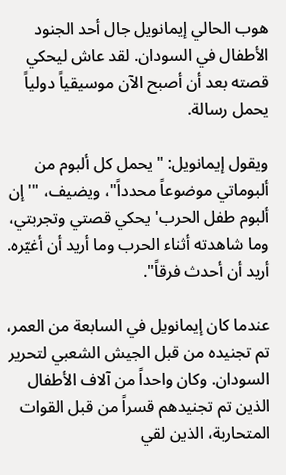هوب الحالي إيمانويل جال أحد الجنود الأطفال في السودان. لقد عاش ليحكي قصته بعد أن أصبح الآن موسيقياً دولياً يحمل رسالة.

ويقول إيمانويل: "يحمل كل ألبوم من ألبوماتي موضوعاً محدداً"، ويضيف، "' إن ألبوم طفل الحرب' يحكي قصتي وتجربتي، وما شاهدته أثناء الحرب وما أريد أن أغيّره. أريد أن أحدث فرقاً".

عندما كان إيمانويل في السابعة من العمر، تم تجنيده من قبل الجيش الشعبي لتحرير السودان. وكان واحداً من آلاف الأطفال الذين تم تجنيدهم قسراً من قبل القوات المتحاربة، الذين لقي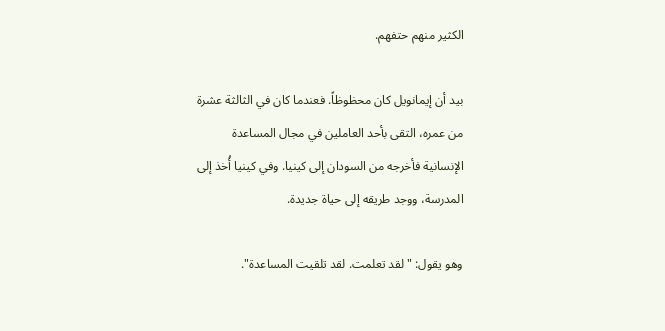الكثير منهم حتفهم.

بيد أن إيمانويل كان محظوظاً. فعندما كان في الثالثة عشرة من عمره، التقى بأحد العاملين في مجال المساعدة الإنسانية فأخرجه من السودان إلى كينيا. وفي كينيا أُخذ إلى المدرسة، ووجد طريقه إلى حياة جديدة.

وهو يقول: "لقد تعلمت. لقد تلقيت المساعدة".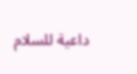داعية للسلام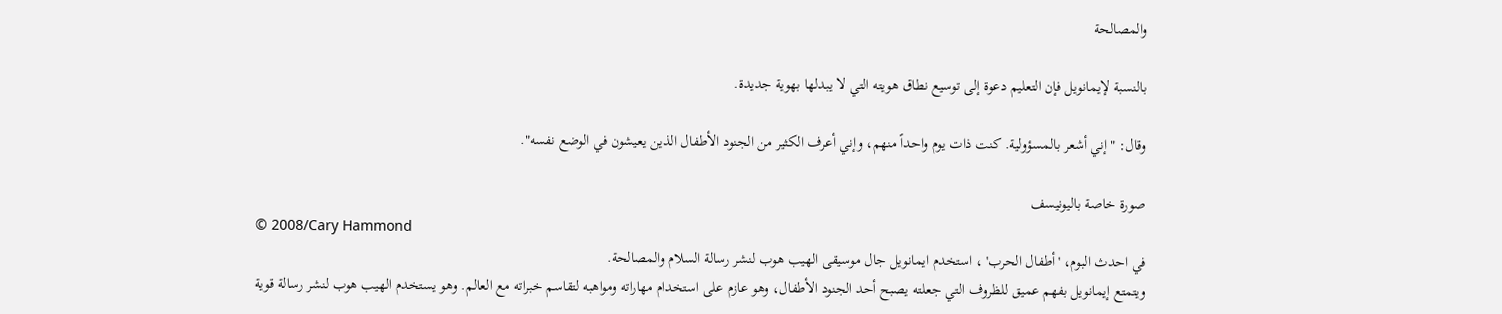والمصالحة

بالنسبة لإيمانويل فإن التعليم دعوة إلى توسيع نطاق هويته التي لا يبدلها بهوية جديدة.

وقال: "إني أشعر بالمسؤولية. كنت ذات يوم واحداً منهم، وإني أعرف الكثير من الجنود الأطفال الذين يعيشون في الوضع نفسه".

صورة خاصة باليونيسف
© 2008/Cary Hammond
في احدث البوم، 'أطفال الحرب' ، استخدم ايمانويل جال موسيقى الهيب هوب لنشر رسالة السلام والمصالحة.
ويتمتع إيمانويل بفهم عميق للظروف التي جعلته يصبح أحد الجنود الأطفال، وهو عازم على استخدام مهاراته ومواهبه لتقاسم خبراته مع العالم. وهو يستخدم الهيب هوب لنشر رسالة قوية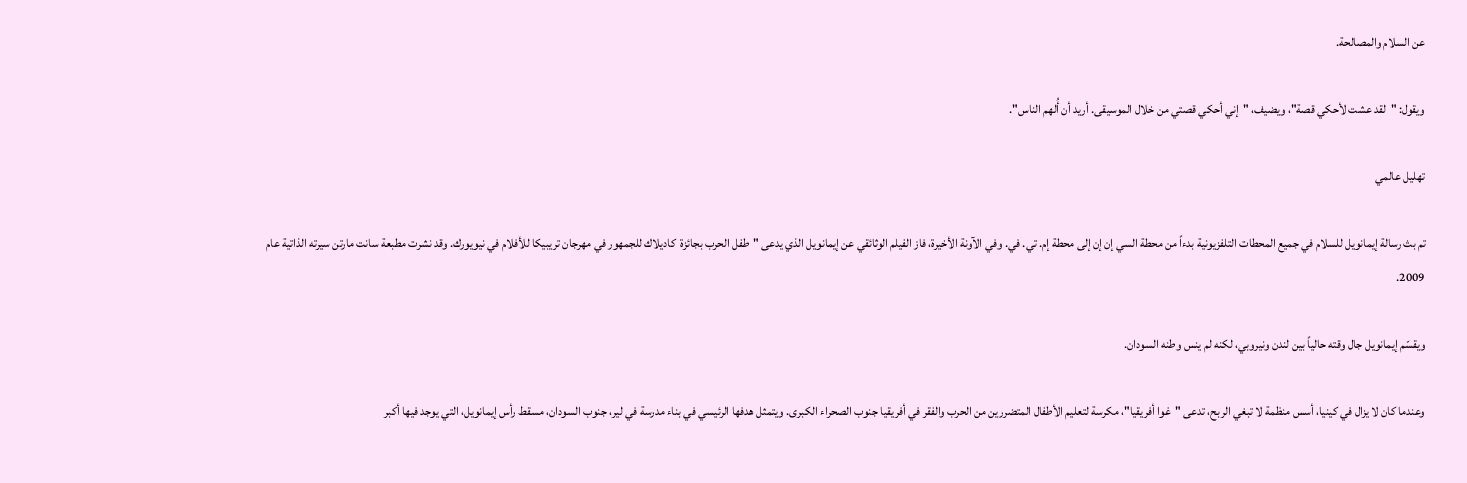عن السلام والمصالحة.

ويقول: "لقد عشت لأحكي قصة"، ويضيف، "إني أحكي قصتي من خلال الموسيقى. أريد أن أُلهم الناس".

تهليل عالمي

تم بث رسالة إيمانويل للسلام في جميع المحطات التلفزيونية بدءاً من محطة السي إن إن إلى محطة إم. تي. في. وفي الآونة الأخيرة، فاز الفيلم الوثائقي عن إيمانويل الذي يدعى "طفل الحرب بجائزة  كاديلاك للجمهور في مهرجان تريبيكا للأفلام في نيويورك. وقد نشرت مطبعة سانت مارتن سيرته الذاتية عام 2009.

ويقسّم إيمانويل جال وقته حالياً بين لندن ونيروبي، لكنه لم ينس وطنه السودان.

وعندما كان لا يزال في كينيا، أسس منظمة لا تبغي الربح، تدعى "غوا أفريقيا"، مكرسة لتعليم الأطفال المتضررين من الحرب والفقر في أفريقيا جنوب الصحراء الكبرى. ويتمثل هدفها الرئيسي في بناء مدرسة في لير، جنوب السودان، مسقط رأس إيمانويل، التي يوجد فيها أكبر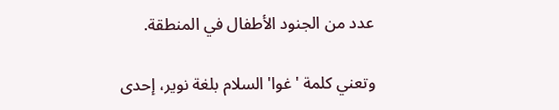عدد من الجنود الأطفال في المنطقة.

وتعني كلمة 'غوا' السلام بلغة نوير، إحدى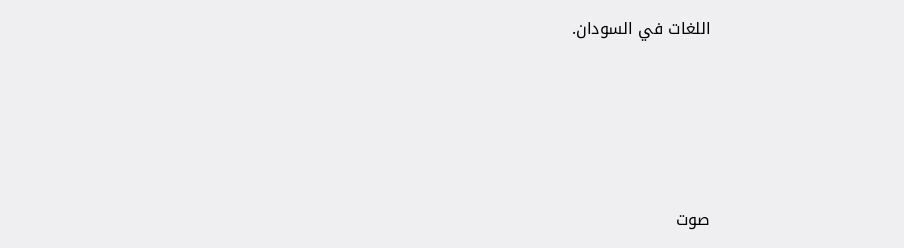اللغات في السودان.






صوت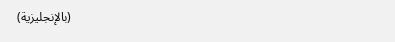(بالإنجليزية)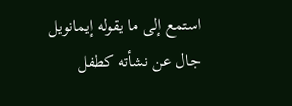استمع إلى ما يقوله إيمانويل جال عن نشأته كطفل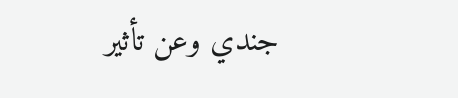جندي وعن تأثير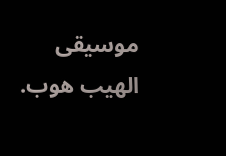موسيقى الهيب هوب.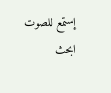إستمع للصوت
ابحث